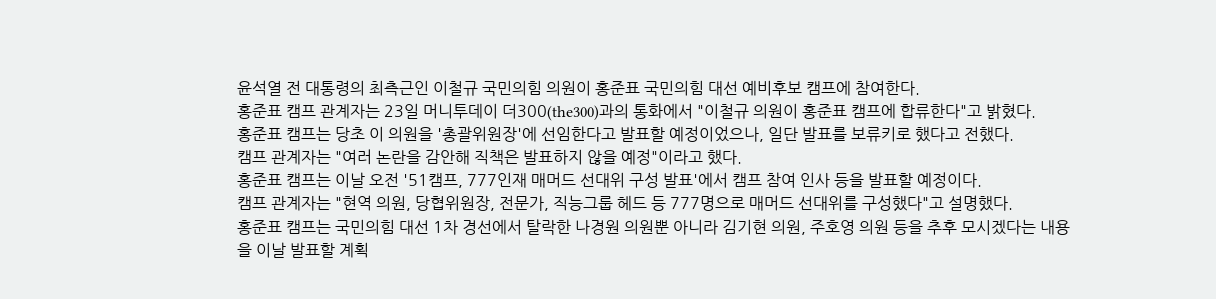윤석열 전 대통령의 최측근인 이철규 국민의힘 의원이 홍준표 국민의힘 대선 예비후보 캠프에 참여한다.
홍준표 캠프 관계자는 23일 머니투데이 더300(the300)과의 통화에서 "이철규 의원이 홍준표 캠프에 합류한다"고 밝혔다.
홍준표 캠프는 당초 이 의원을 '총괄위원장'에 선임한다고 발표할 예정이었으나, 일단 발표를 보류키로 했다고 전했다.
캠프 관계자는 "여러 논란을 감안해 직책은 발표하지 않을 예정"이라고 했다.
홍준표 캠프는 이날 오전 '51캠프, 777인재 매머드 선대위 구성 발표'에서 캠프 참여 인사 등을 발표할 예정이다.
캠프 관계자는 "현역 의원, 당협위원장, 전문가, 직능그룹 헤드 등 777명으로 매머드 선대위를 구성했다"고 설명했다.
홍준표 캠프는 국민의힘 대선 1차 경선에서 탈락한 나경원 의원뿐 아니라 김기현 의원, 주호영 의원 등을 추후 모시겠다는 내용을 이날 발표할 계획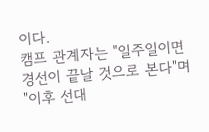이다.
캠프 관계자는 "일주일이면 경선이 끝날 것으로 본다"며 "이후 선대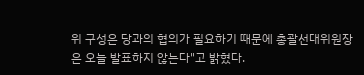위 구성은 당과의 협의가 필요하기 때문에 총괄선대위원장은 오늘 발표하지 않는다"고 밝혔다.